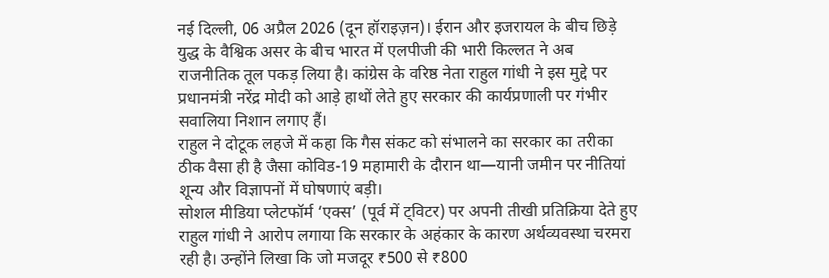नई दिल्ली, 06 अप्रैल 2026 (दून हॉराइज़न)। ईरान और इजरायल के बीच छिड़े युद्ध के वैश्विक असर के बीच भारत में एलपीजी की भारी किल्लत ने अब राजनीतिक तूल पकड़ लिया है। कांग्रेस के वरिष्ठ नेता राहुल गांधी ने इस मुद्दे पर प्रधानमंत्री नरेंद्र मोदी को आड़े हाथों लेते हुए सरकार की कार्यप्रणाली पर गंभीर सवालिया निशान लगाए हैं।
राहुल ने दोटूक लहजे में कहा कि गैस संकट को संभालने का सरकार का तरीका ठीक वैसा ही है जैसा कोविड-19 महामारी के दौरान था—यानी जमीन पर नीतियां शून्य और विज्ञापनों में घोषणाएं बड़ी।
सोशल मीडिया प्लेटफॉर्म ‘एक्स’ (पूर्व में ट्विटर) पर अपनी तीखी प्रतिक्रिया देते हुए राहुल गांधी ने आरोप लगाया कि सरकार के अहंकार के कारण अर्थव्यवस्था चरमरा रही है। उन्होंने लिखा कि जो मजदूर ₹500 से ₹800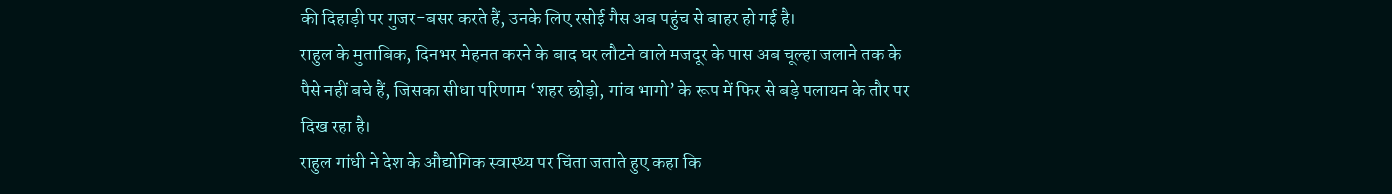की दिहाड़ी पर गुजर-बसर करते हैं, उनके लिए रसोई गैस अब पहुंच से बाहर हो गई है।
राहुल के मुताबिक, दिनभर मेहनत करने के बाद घर लौटने वाले मजदूर के पास अब चूल्हा जलाने तक के पैसे नहीं बचे हैं, जिसका सीधा परिणाम ‘शहर छोड़ो, गांव भागो’ के रूप में फिर से बड़े पलायन के तौर पर दिख रहा है।
राहुल गांधी ने देश के औद्योगिक स्वास्थ्य पर चिंता जताते हुए कहा कि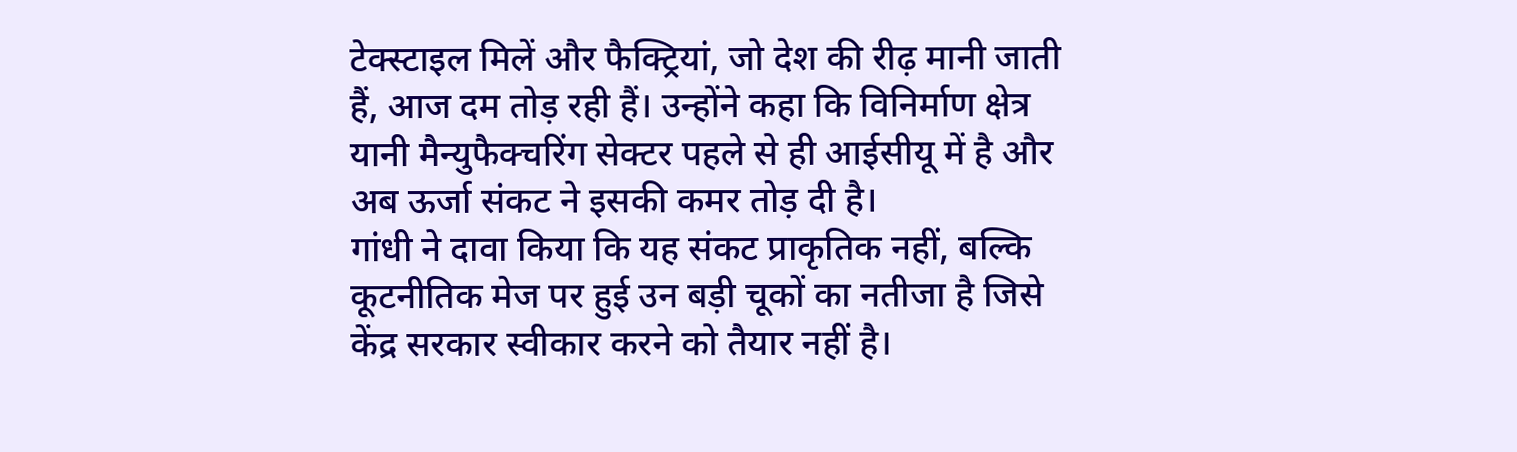टेक्स्टाइल मिलें और फैक्ट्रियां, जो देश की रीढ़ मानी जाती हैं, आज दम तोड़ रही हैं। उन्होंने कहा कि विनिर्माण क्षेत्र यानी मैन्युफैक्चरिंग सेक्टर पहले से ही आईसीयू में है और अब ऊर्जा संकट ने इसकी कमर तोड़ दी है।
गांधी ने दावा किया कि यह संकट प्राकृतिक नहीं, बल्कि कूटनीतिक मेज पर हुई उन बड़ी चूकों का नतीजा है जिसे केंद्र सरकार स्वीकार करने को तैयार नहीं है।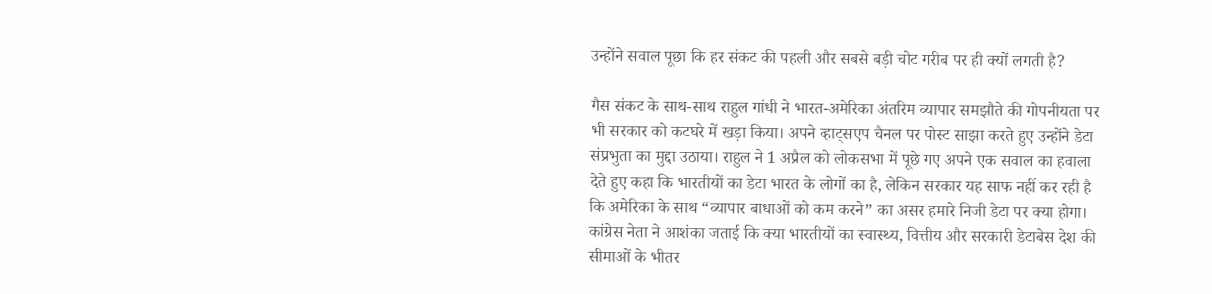उन्होंने सवाल पूछा कि हर संकट की पहली और सबसे बड़ी चोट गरीब पर ही क्यों लगती है?

गैस संकट के साथ-साथ राहुल गांधी ने भारत-अमेरिका अंतरिम व्यापार समझौते की गोपनीयता पर भी सरकार को कटघरे में खड़ा किया। अपने व्हाट्सएप चैनल पर पोस्ट साझा करते हुए उन्होंने डेटा संप्रभुता का मुद्दा उठाया। राहुल ने 1 अप्रैल को लोकसभा में पूछे गए अपने एक सवाल का हवाला देते हुए कहा कि भारतीयों का डेटा भारत के लोगों का है, लेकिन सरकार यह साफ नहीं कर रही है कि अमेरिका के साथ “व्यापार बाधाओं को कम करने” का असर हमारे निजी डेटा पर क्या होगा।
कांग्रेस नेता ने आशंका जताई कि क्या भारतीयों का स्वास्थ्य, वित्तीय और सरकारी डेटाबेस देश की सीमाओं के भीतर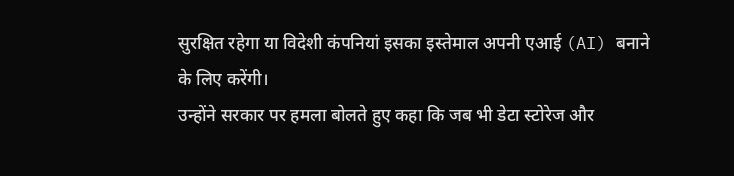सुरक्षित रहेगा या विदेशी कंपनियां इसका इस्तेमाल अपनी एआई (AI) बनाने के लिए करेंगी।
उन्होंने सरकार पर हमला बोलते हुए कहा कि जब भी डेटा स्टोरेज और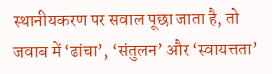स्थानीयकरण पर सवाल पूछा जाता है, तो जवाब में ‘ढांचा’, ‘संतुलन’ और ‘स्वायत्तता’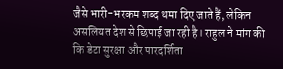जैसे भारी-भरकम शब्द थमा दिए जाते हैं, लेकिन असलियत देश से छिपाई जा रही है। राहुल ने मांग की कि डेटा सुरक्षा और पारदर्शिता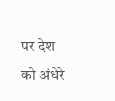पर देश को अंधेरे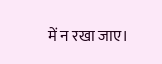में न रखा जाए।